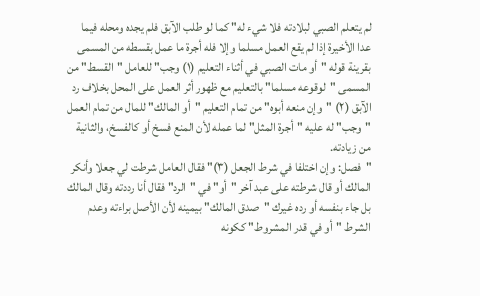لم يتعلم الصبي لبلادته فلا شيء له" كما لو طلب الآبق فلم يجده ومحله فيما عدا الأخيرة إذا لم يقع العمل مسلما وإلا فله أجرة ما عمل بقسطه من المسمى بقرينة قوله "أو مات الصبي في أثناء التعليم (١) وجب" للعامل "القسط" من المسمى "لوقوعه مسلما" بالتعليم مع ظهور أثر العمل على المحل بخلاف رد الآبق (٢) "وإن منعه أبوه" من تمام التعليم "أو المالك" للمال من تمام العمل "وجب" له عليه "أجرة المثل" لما عمله لأن المنع فسخ أو كالفسخ، والثانية من زيادته.
"فصل: وإن اختلفا في شرط الجعل (٣)" فقال العامل شرطت لي جعلا وأنكر المالك أو قال شرطته على عبد آخر "أو" في "الرد" فقال أنا رددته وقال المالك بل جاء بنفسه أو رده غيرك "صدق المالك" بيمينه لأن الأصل براءته وعدم الشرط "أو في قدر المشروط" ككونه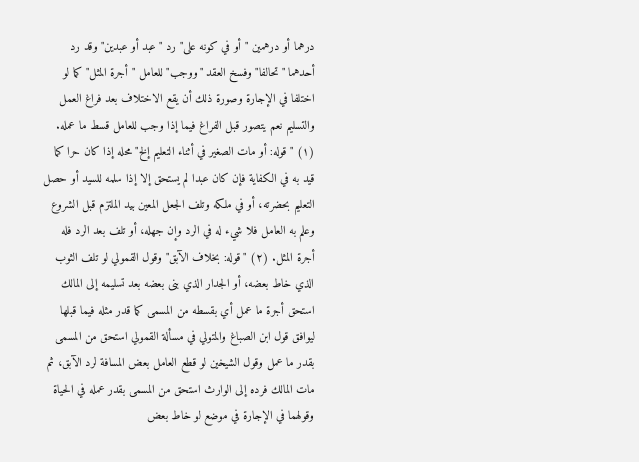درهما أو درهمين "أو في كونه على" رد "عبد أو عبدين" وقد رد أحدهما "تحالفا" وفسخ العقد "ووجب" للعامل "أجرة المثل" كما لو اختلفا في الإجارة وصورة ذلك أن يقع الاختلاف بعد فراغ العمل والتسليم نعم يتصور قبل الفراغ فيما إذا وجب للعامل قسط ما عمله.
(١) "قوله: أو مات الصغير في أثناء التعليم إلخ" محله إذا كان حرا كما قيد به في الكفاية فإن كان عبدا لم يستحق إلا إذا سلمه للسيد أو حصل التعليم بحضرته، أو في ملكه وتلف الجعل المعين بيد الملتزم قبل الشروع وعلم به العامل فلا شيء له في الرد وإن جهله، أو تلف بعد الرد فله أجرة المثل. (٢) "قوله: بخلاف الآبق" وقول القمولي لو تلف الثوب الذي خاط بعضه، أو الجدار الذي بنى بعضه بعد تسليمه إلى المالك استحق أجرة ما عمل أي بقسطه من المسمى كما قدر مثله فيما قبلها ليوافق قول ابن الصباغ والمتولي في مسألة القمولي استحق من المسمى بقدر ما عمل وقول الشيخين لو قطع العامل بعض المسافة لرد الآبق، ثم مات المالك فرده إلى الوارث استحق من المسمى بقدر عمله في الحياة وقولهما في الإجارة في موضع لو خاط بعض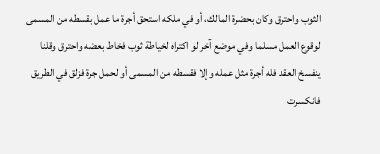الثوب واحترق وكان بحضرة المالك، أو في ملكه استحق أجرة ما عمل بقسطه من المسمى لوقوع العمل مسلما وفي موضع آخر لو اكتراه لخياطة ثوب فخاط بعضه واحترق وقلنا ينفسخ العقد فله أجرة مثل عمله وإلا فقسطه من المسمى أو لحمل جرة فزلق في الطريق فانكسرت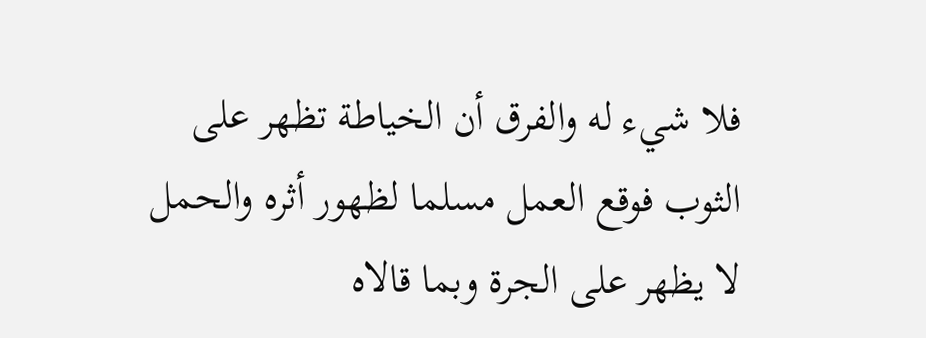فلا شيء له والفرق أن الخياطة تظهر على الثوب فوقع العمل مسلما لظهور أثره والحمل لا يظهر على الجرة وبما قالاه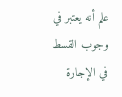علم أنه يعتبر في وجوب القسط في الإجارة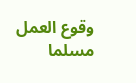وقوع العمل مسلما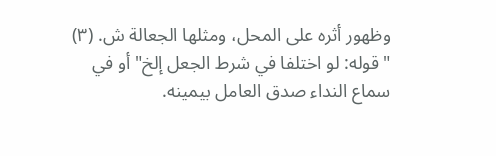وظهور أثره على المحل، ومثلها الجعالة ش. (٣) "قوله: لو اختلفا في شرط الجعل إلخ" أو في سماع النداء صدق العامل بيمينه.